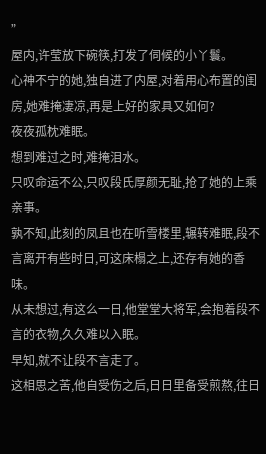”
屋内,许莹放下碗筷,打发了伺候的小丫鬟。
心神不宁的她,独自进了内屋,对着用心布置的闺房,她难掩凄凉,再是上好的家具又如何?
夜夜孤枕难眠。
想到难过之时,难掩泪水。
只叹命运不公,只叹段氏厚颜无耻,抢了她的上乘亲事。
孰不知,此刻的凤且也在听雪楼里,辗转难眠,段不言离开有些时日,可这床榻之上,还存有她的香味。
从未想过,有这么一日,他堂堂大将军,会抱着段不言的衣物,久久难以入眠。
早知,就不让段不言走了。
这相思之苦,他自受伤之后,日日里备受煎熬,往日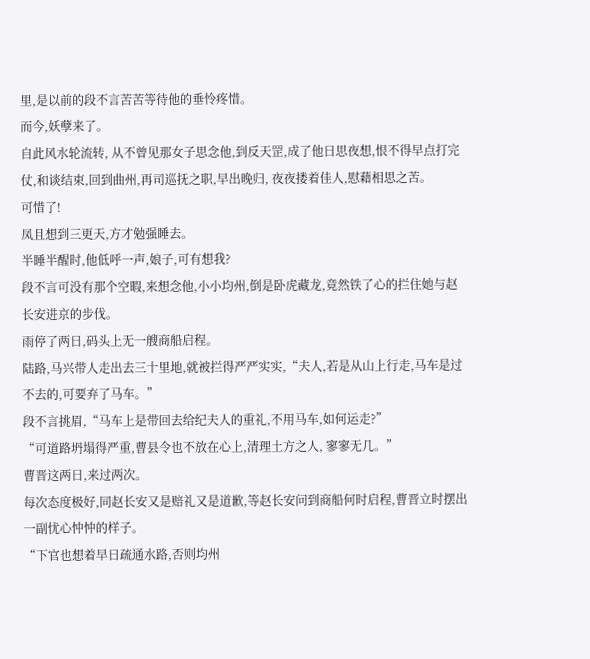里,是以前的段不言苦苦等待他的垂怜疼惜。
而今,妖孽来了。
自此风水轮流转, 从不曾见那女子思念他,到反天罡,成了他日思夜想,恨不得早点打完仗,和谈结束,回到曲州,再司巡抚之职,早出晚归, 夜夜搂着佳人,慰藉相思之苦。
可惜了!
凤且想到三更天,方才勉强睡去。
半睡半醒时,他低呼一声,娘子,可有想我?
段不言可没有那个空暇,来想念他,小小均州,倒是卧虎藏龙,竟然铁了心的拦住她与赵长安进京的步伐。
雨停了两日,码头上无一艘商船启程。
陆路,马兴带人走出去三十里地,就被拦得严严实实,“夫人,若是从山上行走,马车是过不去的,可要弃了马车。”
段不言挑眉,“马车上是带回去给纪夫人的重礼,不用马车,如何运走?”
“可道路坍塌得严重,曹县令也不放在心上,清理土方之人, 寥寥无几。”
曹晋这两日,来过两次。
每次态度极好,同赵长安又是赔礼又是道歉,等赵长安问到商船何时启程,曹晋立时摆出一副忧心忡忡的样子。
“下官也想着早日疏通水路,否则均州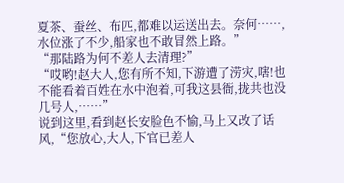夏茶、蚕丝、布匹,都难以运送出去。奈何……,水位涨了不少,船家也不敢冒然上路。”
“那陆路为何不差人去清理?”
“哎哟!赵大人,您有所不知,下游遭了涝灾,嗐!也不能看着百姓在水中泡着,可我这县衙,拢共也没几号人,……”
说到这里,看到赵长安脸色不愉,马上又改了话风,“您放心,大人,下官已差人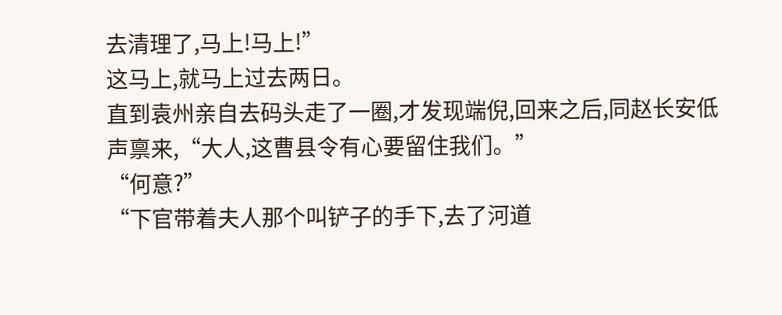去清理了,马上!马上!”
这马上,就马上过去两日。
直到袁州亲自去码头走了一圈,才发现端倪,回来之后,同赵长安低声禀来,“大人,这曹县令有心要留住我们。”
“何意?”
“下官带着夫人那个叫铲子的手下,去了河道